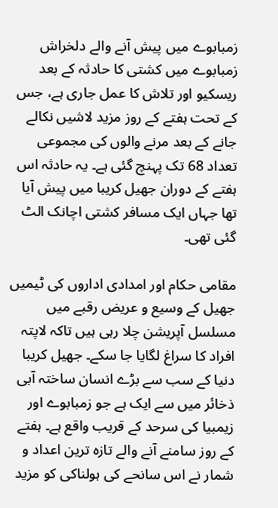زمبابوے میں پیش آنے والے دلخراش زمبابوے میں کشتی کا حادثہ کے بعد ریسکیو اور تلاش کا عمل جاری ہے، جس کے تحت ہفتے کے روز مزید لاشیں نکالے جانے کے بعد مرنے والوں کی مجموعی تعداد 68 تک پہنچ گئی ہے۔ یہ حادثہ اس ہفتے کے دوران جھیل کریبا میں پیش آیا تھا جہاں ایک مسافر کشتی اچانک الٹ گئی تھی۔

مقامی حکام اور امدادی اداروں کی ٹیمیں جھیل کے وسیع و عریض رقبے میں مسلسل آپریشن چلا رہی ہیں تاکہ لاپتہ افراد کا سراغ لگایا جا سکے۔ جھیل کریبا دنیا کے سب سے بڑے انسان ساختہ آبی ذخائر میں سے ایک ہے جو زمبابوے اور زیمبیا کی سرحد کے قریب واقع ہے۔ ہفتے کے روز سامنے آنے والے تازہ ترین اعداد و شمار نے اس سانحے کی ہولناکی کو مزید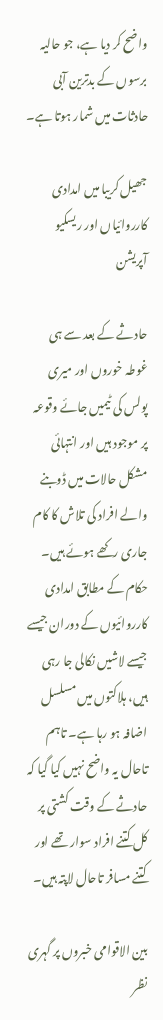واضح کر دیا ہے، جو حالیہ برسوں کے بدترین آبی حادثات میں شمار ہوتا ہے۔

جھیل کریبا میں امدادی کارروائیاں اور ریسکیو آپریشن

حادثے کے بعد سے ہی غوطہ خوروں اور میری پولس کی ٹیمیں جائے وقوعہ پر موجود ہیں اور انتہائی مشکل حالات میں ڈوبنے والے افراد کی تلاش کا کام جاری رکھے ہوئے ہیں۔ حکام کے مطابق امدادی کارروائیوں کے دوران جیسے جیسے لاشیں نکالی جا رہی ہیں، ہلاکتوں میں مسلسل اضافہ ہو رہا ہے۔ تاہم تاحال یہ واضح نہیں کیا گیا کہ حادثے کے وقت کشتی پر کل کتنے افراد سوار تھے اور کتنے مسافر تاحال لاپتہ ہیں۔

بین الاقوامی خبروں پر گہری نظر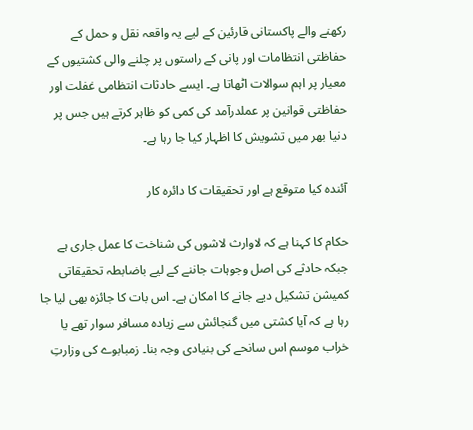رکھنے والے پاکستانی قارئین کے لیے یہ واقعہ نقل و حمل کے حفاظتی انتظامات اور پانی کے راستوں پر چلنے والی کشتیوں کے معیار پر اہم سوالات اٹھاتا ہے۔ ایسے حادثات انتظامی غفلت اور حفاظتی قوانین پر عملدرآمد کی کمی کو ظاہر کرتے ہیں جس پر دنیا بھر میں تشویش کا اظہار کیا جا رہا ہے۔

آئندہ کیا متوقع ہے اور تحقیقات کا دائرہ کار

حکام کا کہنا ہے کہ لاوارث لاشوں کی شناخت کا عمل جاری ہے جبکہ حادثے کی اصل وجوہات جاننے کے لیے باضابطہ تحقیقاتی کمیشن تشکیل دیے جانے کا امکان ہے۔ اس بات کا جائزہ بھی لیا جا رہا ہے کہ آیا کشتی میں گنجائش سے زیادہ مسافر سوار تھے یا خراب موسم اس سانحے کی بنیادی وجہ بنا۔ زمبابوے کی وزارتِ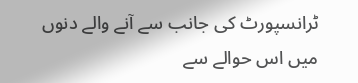ٹرانسپورٹ کی جانب سے آنے والے دنوں میں اس حوالے سے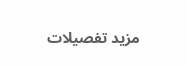مزید تفصیلات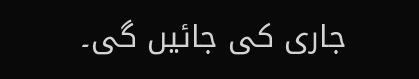جاری کی جائیں گی۔